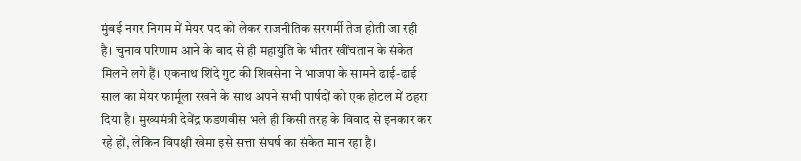मुंबई नगर निगम में मेयर पद को लेकर राजनीतिक सरगर्मी तेज होती जा रही है। चुनाव परिणाम आने के बाद से ही महायुति के भीतर खींचतान के संकेत मिलने लगे हैं। एकनाथ शिंदे गुट की शिवसेना ने भाजपा के सामने ढाई-ढाई साल का मेयर फार्मूला रखने के साथ अपने सभी पार्षदों को एक होटल में ठहरा दिया है। मुख्यमंत्री देवेंद्र फडणवीस भले ही किसी तरह के विवाद से इनकार कर रहे हों, लेकिन विपक्षी खेमा इसे सत्ता संघर्ष का संकेत मान रहा है।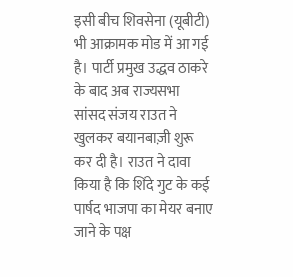इसी बीच शिवसेना (यूबीटी) भी आक्रामक मोड में आ गई है। पार्टी प्रमुख उद्धव ठाकरे के बाद अब राज्यसभा सांसद संजय राउत ने खुलकर बयानबाज़ी शुरू कर दी है। राउत ने दावा किया है कि शिंदे गुट के कई पार्षद भाजपा का मेयर बनाए जाने के पक्ष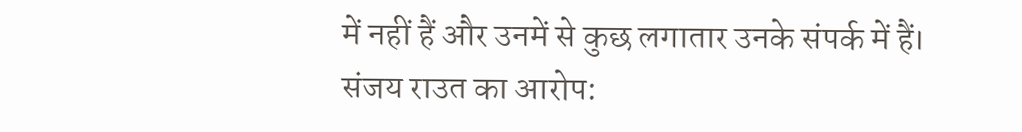में नहीं हैं और उनमें से कुछ लगातार उनके संपर्क में हैं।
संजय राउत का आरोप: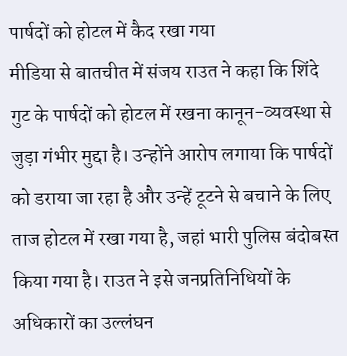पार्षदों को होटल में कैद रखा गया
मीडिया से बातचीत में संजय राउत ने कहा कि शिंदे गुट के पार्षदों को होटल में रखना कानून-व्यवस्था से जुड़ा गंभीर मुद्दा है। उन्होंने आरोप लगाया कि पार्षदों को डराया जा रहा है और उन्हें टूटने से बचाने के लिए ताज होटल में रखा गया है, जहां भारी पुलिस बंदोबस्त किया गया है। राउत ने इसे जनप्रतिनिधियों के अधिकारों का उल्लंघन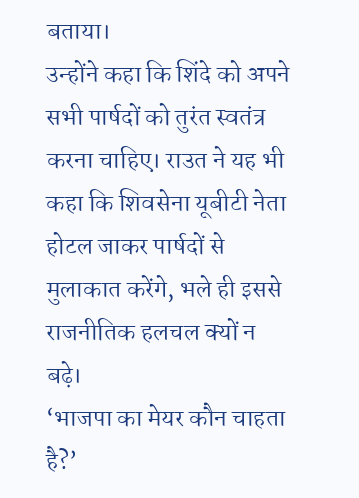बताया।
उन्होंने कहा कि शिंदे को अपने सभी पार्षदों को तुरंत स्वतंत्र करना चाहिए। राउत ने यह भी कहा कि शिवसेना यूबीटी नेता होटल जाकर पार्षदों से मुलाकात करेंगे, भले ही इससे राजनीतिक हलचल क्यों न बढ़े।
‘भाजपा का मेयर कौन चाहता है?’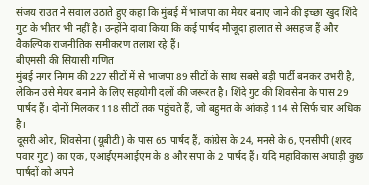संजय राउत ने सवाल उठाते हुए कहा कि मुंबई में भाजपा का मेयर बनाए जाने की इच्छा खुद शिंदे गुट के भीतर भी नहीं है। उन्होंने दावा किया कि कई पार्षद मौजूदा हालात से असहज हैं और वैकल्पिक राजनीतिक समीकरण तलाश रहे हैं।
बीएमसी की सियासी गणित
मुंबई नगर निगम की 227 सीटों में से भाजपा 89 सीटों के साथ सबसे बड़ी पार्टी बनकर उभरी है, लेकिन उसे मेयर बनाने के लिए सहयोगी दलों की जरूरत है। शिंदे गुट की शिवसेना के पास 29 पार्षद हैं। दोनों मिलकर 118 सीटों तक पहुंचते हैं, जो बहुमत के आंकड़े 114 से सिर्फ चार अधिक है।
दूसरी ओर, शिवसेना (यूबीटी) के पास 65 पार्षद हैं, कांग्रेस के 24, मनसे के 6, एनसीपी (शरद पवार गुट) का एक, एआईएमआईएम के 8 और सपा के 2 पार्षद हैं। यदि महाविकास अघाड़ी कुछ पार्षदों को अपने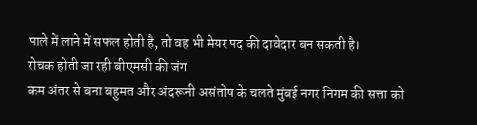पाले में लाने में सफल होती है, तो वह भी मेयर पद की दावेदार बन सकती है।
रोचक होती जा रही बीएमसी की जंग
कम अंतर से बना बहुमत और अंदरूनी असंतोष के चलते मुंबई नगर निगम की सत्ता को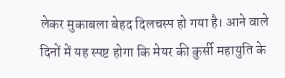लेकर मुकाबला बेहद दिलचस्प हो गया है। आने वाले दिनों में यह स्पष्ट होगा कि मेयर की कुर्सी महायुति के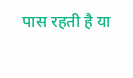पास रहती है या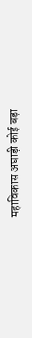महाविकास अघाड़ी कोई बड़ा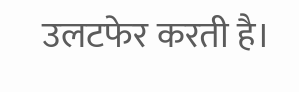उलटफेर करती है।